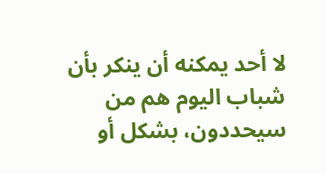لا أحد يمكنه أن ينكر بأن شباب اليوم هم من سيحددون، بشكل أو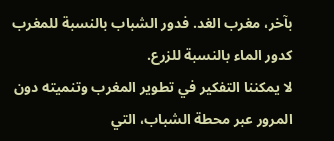بآخر، مغرب الغد. فدور الشباب بالنسبة للمغرب كدور الماء بالنسبة للزرع.
لا يمكننا التفكير في تطوير المغرب وتنميته دون المرور عبر محطة الشباب، التي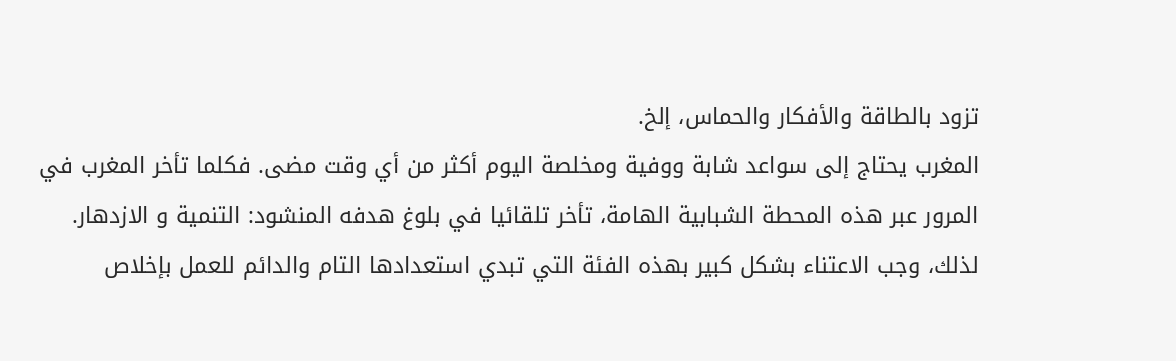تزود بالطاقة والأفكار والحماس، إلخ.
المغرب يحتاج إلى سواعد شابة ووفية ومخلصة اليوم أكثر من أي وقت مضى. فكلما تأخر المغرب في المرور عبر هذه المحطة الشبابية الهامة، تأخر تلقائيا في بلوغ هدفه المنشود: التنمية و الازدهار.
لذلك، وجب الاعتناء بشكل كبير بهذه الفئة التي تبدي استعدادها التام والدائم للعمل بإخلاص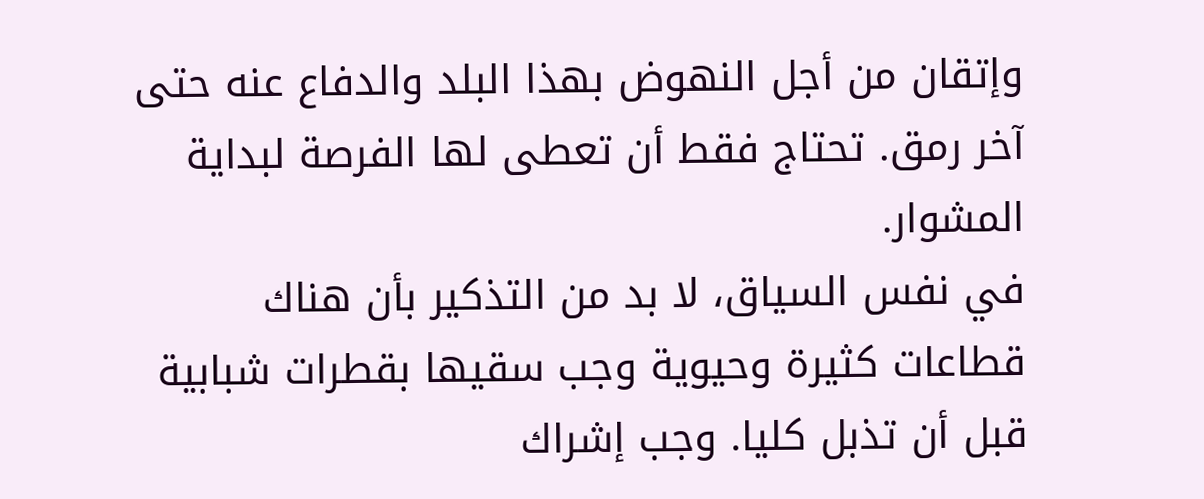وإتقان من أجل النهوض بهذا البلد والدفاع عنه حتى آخر رمق. تحتاج فقط أن تعطى لها الفرصة لبداية المشوار.
في نفس السياق، لا بد من التذكير بأن هناك قطاعات كثيرة وحيوية وجب سقيها بقطرات شبابية قبل أن تذبل كليا. وجب إشراك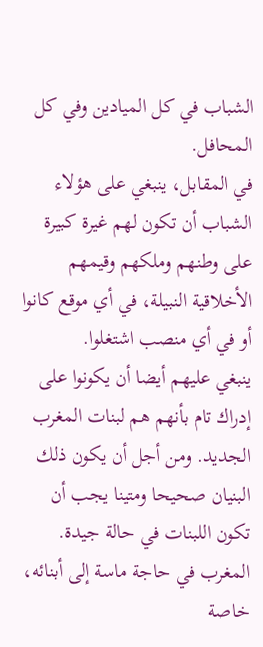الشباب في كل الميادين وفي كل المحافل.
في المقابل، ينبغي على هؤلاء الشباب أن تكون لهم غيرة كبيرة على وطنهم وملكهم وقيمهم الأخلاقية النبيلة، في أي موقع كانوا أو في أي منصب اشتغلوا.
ينبغي عليهم أيضا أن يكونوا على إدراك تام بأنهم هم لبنات المغرب الجديد. ومن أجل أن يكون ذلك البنيان صحيحا ومتينا يجب أن تكون اللبنات في حالة جيدة.
المغرب في حاجة ماسة إلى أبنائه، خاصة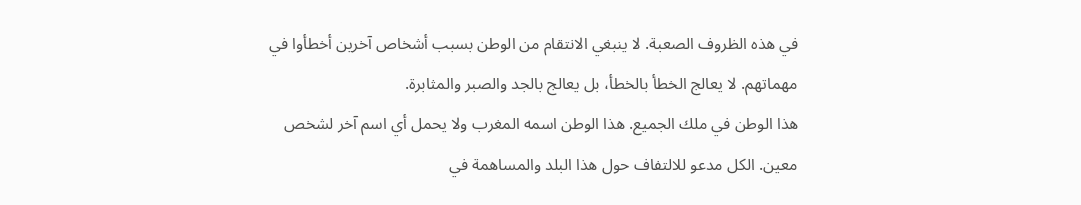في هذه الظروف الصعبة. لا ينبغي الانتقام من الوطن بسبب أشخاص آخرين أخطأوا في مهماتهم. لا يعالج الخطأ بالخطأ، بل يعالج بالجد والصبر والمثابرة.
هذا الوطن في ملك الجميع. هذا الوطن اسمه المغرب ولا يحمل أي اسم آخر لشخص معين. الكل مدعو للالتفاف حول هذا البلد والمساهمة في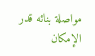مواصلة بنائه قدر الإمكان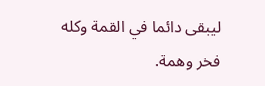ليبقى دائما في القمة وكله فخر وهمة.